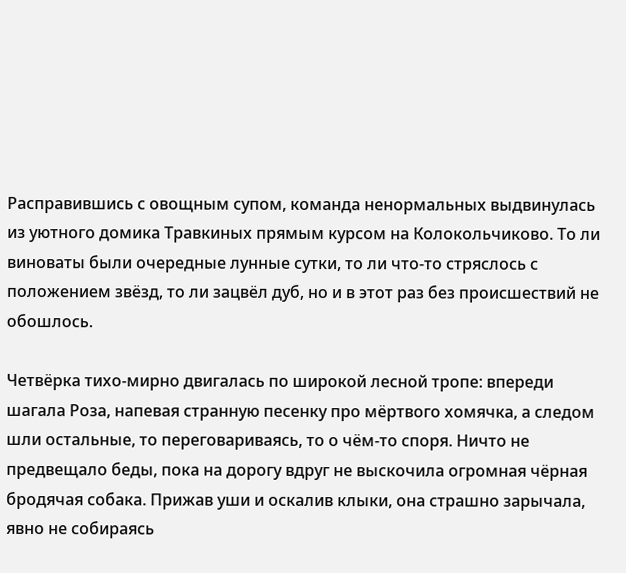Расправившись с овощным супом, команда ненормальных выдвинулась из уютного домика Травкиных прямым курсом на Колокольчиково. То ли виноваты были очередные лунные сутки, то ли что-то стряслось с положением звёзд, то ли зацвёл дуб, но и в этот раз без происшествий не обошлось.

Четвёрка тихо-мирно двигалась по широкой лесной тропе: впереди шагала Роза, напевая странную песенку про мёртвого хомячка, а следом шли остальные, то переговариваясь, то о чём-то споря. Ничто не предвещало беды, пока на дорогу вдруг не выскочила огромная чёрная бродячая собака. Прижав уши и оскалив клыки, она страшно зарычала, явно не собираясь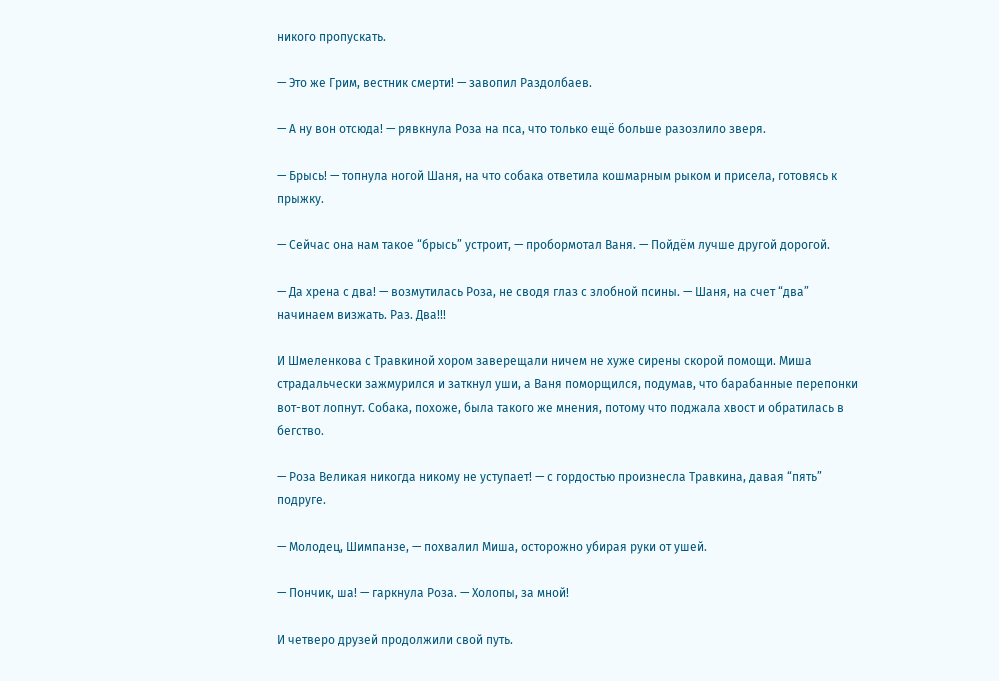никого пропускать.

— Это же Грим, вестник смерти! — завопил Раздолбаев.

— А ну вон отсюда! — рявкнула Роза на пса, что только ещё больше разозлило зверя.

— Брысь! — топнула ногой Шаня, на что собака ответила кошмарным рыком и присела, готовясь к прыжку.

— Сейчас она нам такое “брысь” устроит, — пробормотал Ваня. — Пойдём лучше другой дорогой.

— Да хрена с два! — возмутилась Роза, не сводя глаз с злобной псины. — Шаня, на счет “два” начинаем визжать. Раз. Два!!!

И Шмеленкова с Травкиной хором заверещали ничем не хуже сирены скорой помощи. Миша страдальчески зажмурился и заткнул уши, а Ваня поморщился, подумав, что барабанные перепонки вот-вот лопнут. Собака, похоже, была такого же мнения, потому что поджала хвост и обратилась в бегство.

— Роза Великая никогда никому не уступает! — с гордостью произнесла Травкина, давая “пять” подруге.

— Молодец, Шимпанзе, — похвалил Миша, осторожно убирая руки от ушей.

— Пончик, ша! — гаркнула Роза. — Холопы, за мной!

И четверо друзей продолжили свой путь.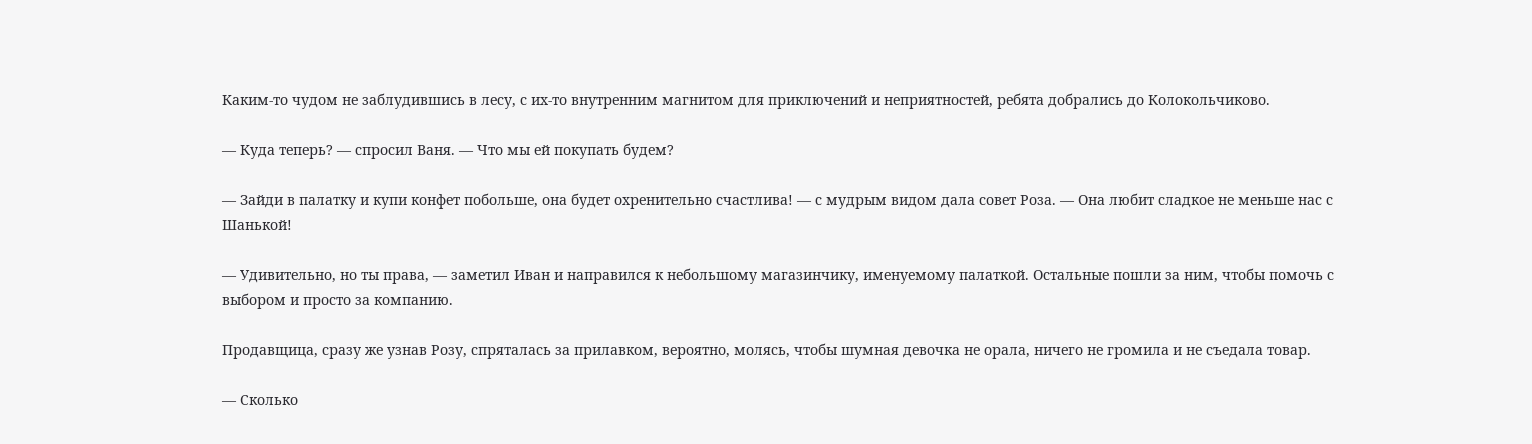Каким-то чудом не заблудившись в лесу, с их-то внутренним магнитом для приключений и неприятностей, ребята добрались до Колокольчиково.

— Куда теперь? — спросил Ваня. — Что мы ей покупать будем?

— Зайди в палатку и купи конфет побольше, она будет охренительно счастлива! — с мудрым видом дала совет Роза. — Она любит сладкое не меньше нас с Шанькой!

— Удивительно, но ты права, — заметил Иван и направился к небольшому магазинчику, именуемому палаткой. Остальные пошли за ним, чтобы помочь с выбором и просто за компанию.

Продавщица, сразу же узнав Розу, спряталась за прилавком, вероятно, молясь, чтобы шумная девочка не орала, ничего не громила и не съедала товар.

— Сколько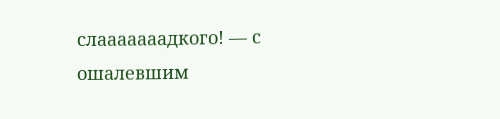слааааааадкого! — с ошалевшим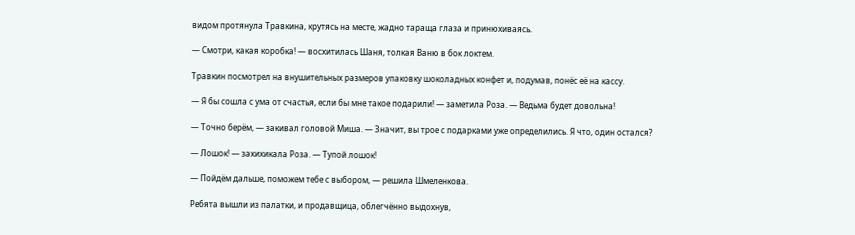видом протянула Травкина, крутясь на месте, жадно тараща глаза и принюхиваясь.

— Смотри, какая коробка! — восхитилась Шаня, толкая Ваню в бок локтем.

Травкин посмотрел на внушительных размеров упаковку шоколадных конфет и, подумав, понёс её на кассу.

— Я бы сошла с ума от счастья, если бы мне такое подарили! — заметила Роза. — Ведьма будет довольна!

— Точно берём, — закивал головой Миша. — Значит, вы трое с подарками уже определились. Я что, один остался?

— Лошок! — захихикала Роза. — Тупой лошок!

— Пойдём дальше, поможем тебе с выбором, — решила Шмеленкова.

Ребята вышли из палатки, и продавщица, облегчённо выдохнув,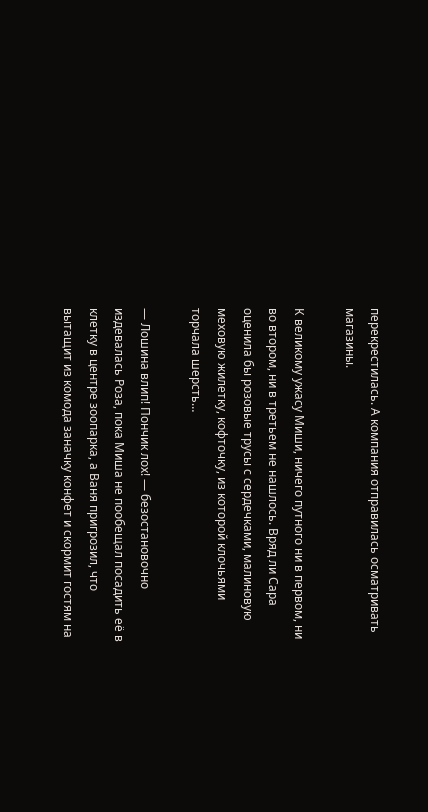перекрестилась. А компания отправилась осматривать магазины.

К великому ужасу Миши, ничего путного ни в первом, ни во втором, ни в третьем не нашлось. Вряд ли Сара оценила бы розовые трусы с сердечками, малиновую меховую жилетку, кофточку, из которой клочьями торчала шерсть…

— Лошина влип! Пончик лох! — безостановочно издевалась Роза, пока Миша не пообещал посадить её в клетку в центре зоопарка, а Ваня пригрозил, что вытащит из комода заначку конфет и скормит гостям на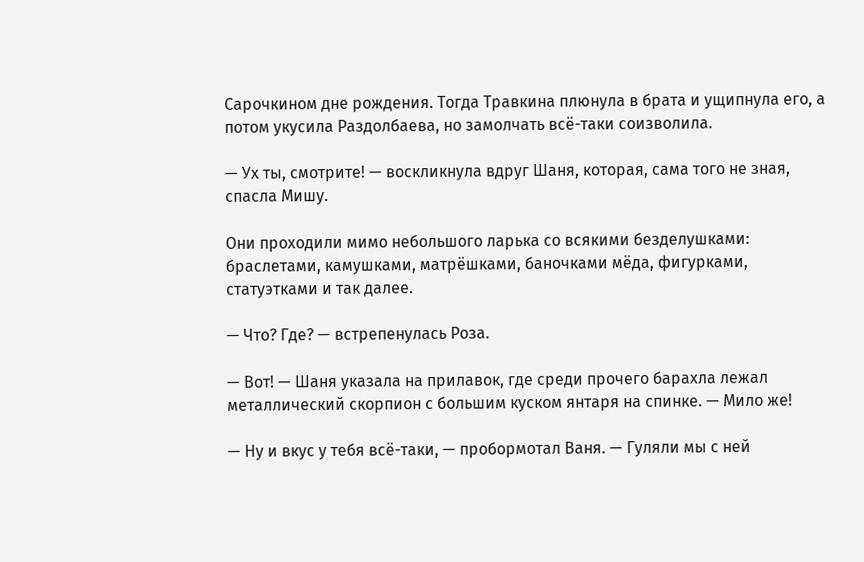Сарочкином дне рождения. Тогда Травкина плюнула в брата и ущипнула его, а потом укусила Раздолбаева, но замолчать всё-таки соизволила.

— Ух ты, смотрите! — воскликнула вдруг Шаня, которая, сама того не зная, спасла Мишу.

Они проходили мимо небольшого ларька со всякими безделушками: браслетами, камушками, матрёшками, баночками мёда, фигурками, статуэтками и так далее.

— Что? Где? — встрепенулась Роза.

— Вот! — Шаня указала на прилавок, где среди прочего барахла лежал металлический скорпион с большим куском янтаря на спинке. — Мило же!

— Ну и вкус у тебя всё-таки, — пробормотал Ваня. — Гуляли мы с ней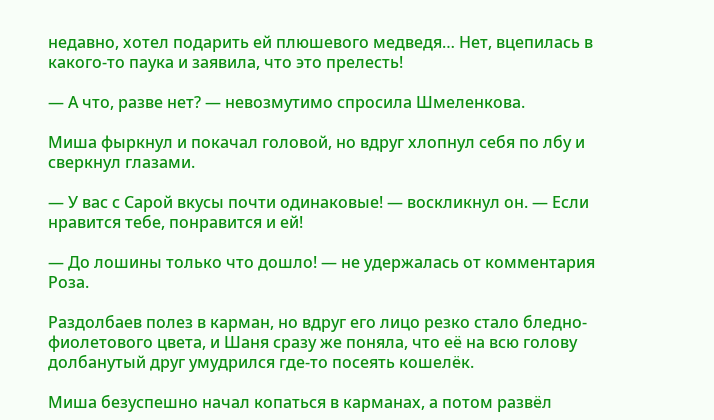недавно, хотел подарить ей плюшевого медведя… Нет, вцепилась в какого-то паука и заявила, что это прелесть!

— А что, разве нет? — невозмутимо спросила Шмеленкова.

Миша фыркнул и покачал головой, но вдруг хлопнул себя по лбу и сверкнул глазами.

— У вас с Сарой вкусы почти одинаковые! — воскликнул он. — Если нравится тебе, понравится и ей!

— До лошины только что дошло! — не удержалась от комментария Роза.

Раздолбаев полез в карман, но вдруг его лицо резко стало бледно-фиолетового цвета, и Шаня сразу же поняла, что её на всю голову долбанутый друг умудрился где-то посеять кошелёк.

Миша безуспешно начал копаться в карманах, а потом развёл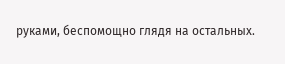руками, беспомощно глядя на остальных.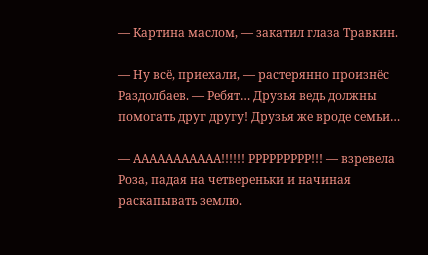— Картина маслом, — закатил глаза Травкин.

— Ну всё, приехали, — растерянно произнёс Раздолбаев. — Ребят… Друзья ведь должны помогать друг другу! Друзья же вроде семьи…

— ААААААААААА!!!!!! РРРРРРРРР!!! — взревела Роза, падая на четвереньки и начиная раскапывать землю.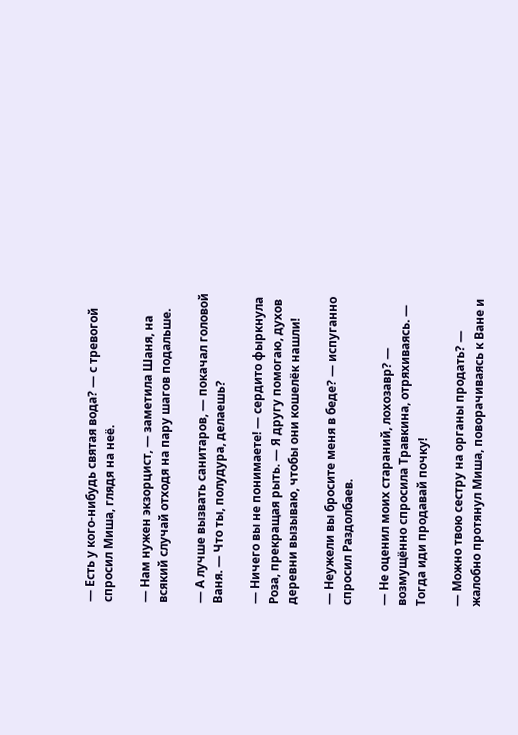— Есть у кого-нибудь святая вода? — с тревогой спросил Миша, глядя на неё.

— Нам нужен экзорцист, — заметила Шаня, на всякий случай отходя на пару шагов подальше.

— А лучше вызвать санитаров, — покачал головой Ваня. — Что ты, полудура, делаешь?

— Ничего вы не понимаете! — сердито фыркнула Роза, прекращая рыть. — Я другу помогаю, духов деревни вызываю, чтобы они кошелёк нашли!

— Неужели вы бросите меня в беде? — испуганно спросил Раздолбаев.

— Не оценил моих стараний, лохозавр? — возмущённо спросила Травкина, отряхиваясь. — Тогда иди продавай почку!

— Можно твою сестру на органы продать? — жалобно протянул Миша, поворачиваясь к Ване и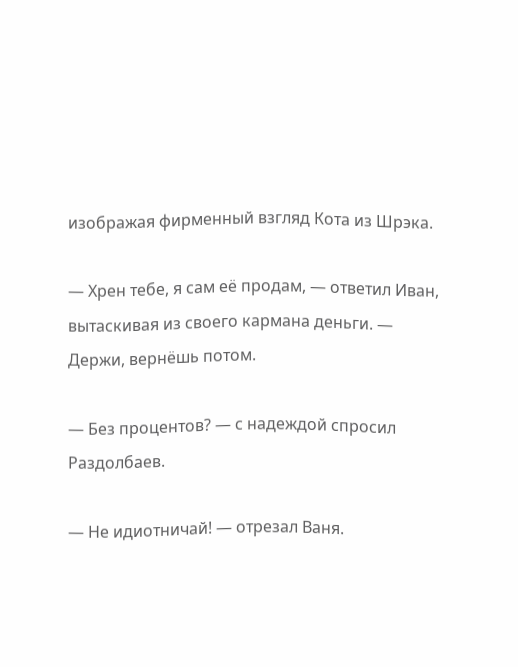изображая фирменный взгляд Кота из Шрэка.

— Хрен тебе, я сам её продам, — ответил Иван, вытаскивая из своего кармана деньги. — Держи, вернёшь потом.

— Без процентов? — с надеждой спросил Раздолбаев.

— Не идиотничай! — отрезал Ваня.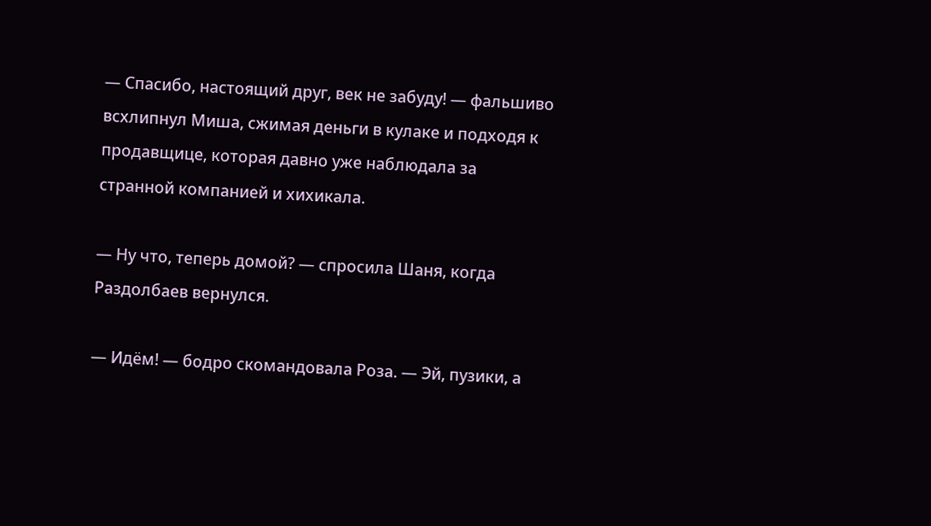— Спасибо, настоящий друг, век не забуду! — фальшиво всхлипнул Миша, сжимая деньги в кулаке и подходя к продавщице, которая давно уже наблюдала за странной компанией и хихикала.

— Ну что, теперь домой? — спросила Шаня, когда Раздолбаев вернулся.

— Идём! — бодро скомандовала Роза. — Эй, пузики, а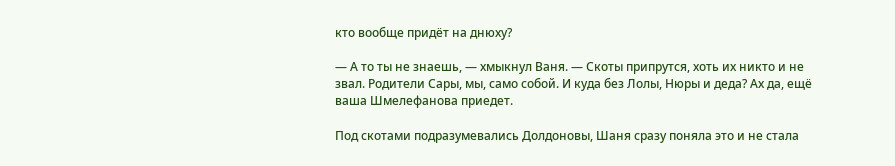кто вообще придёт на днюху?

— А то ты не знаешь, — хмыкнул Ваня. — Скоты припрутся, хоть их никто и не звал. Родители Сары, мы, само собой. И куда без Лолы, Нюры и деда? Ах да, ещё ваша Шмелефанова приедет.

Под скотами подразумевались Долдоновы, Шаня сразу поняла это и не стала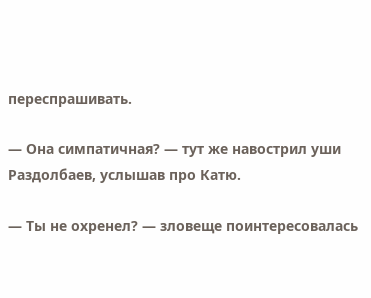переспрашивать.

— Она симпатичная? — тут же навострил уши Раздолбаев, услышав про Катю.

— Ты не охренел? — зловеще поинтересовалась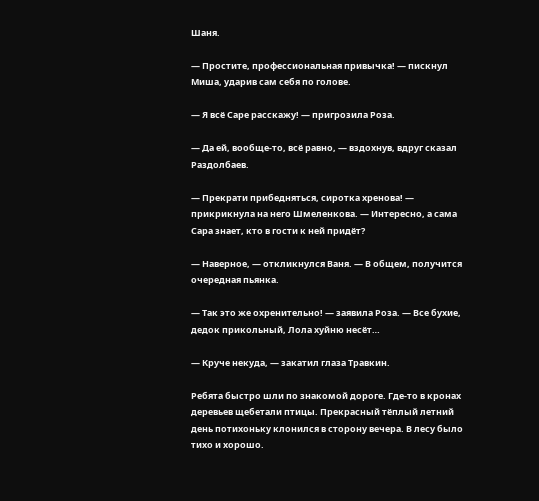Шаня.

— Простите, профессиональная привычка! — пискнул Миша, ударив сам себя по голове.

— Я всё Саре расскажу! — пригрозила Роза.

— Да ей, вообще-то, всё равно, — вздохнув, вдруг сказал Раздолбаев.

— Прекрати прибедняться, сиротка хренова! — прикрикнула на него Шмеленкова. — Интересно, а сама Сара знает, кто в гости к ней придёт?

— Наверное, — откликнулся Ваня. — В общем, получится очередная пьянка.

— Так это же охренительно! — заявила Роза. — Все бухие, дедок прикольный, Лола хуйню несёт…

— Круче некуда, — закатил глаза Травкин.

Ребята быстро шли по знакомой дороге. Где-то в кронах деревьев щебетали птицы. Прекрасный тёплый летний день потихоньку клонился в сторону вечера. В лесу было тихо и хорошо.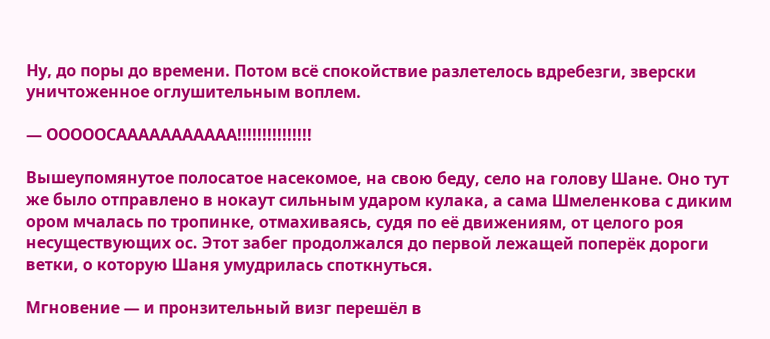Ну, до поры до времени. Потом всё спокойствие разлетелось вдребезги, зверски уничтоженное оглушительным воплем.

— ОООООСААААААААААА!!!!!!!!!!!!!!!

Вышеупомянутое полосатое насекомое, на свою беду, село на голову Шане. Оно тут же было отправлено в нокаут сильным ударом кулака, а сама Шмеленкова с диким ором мчалась по тропинке, отмахиваясь, судя по её движениям, от целого роя несуществующих ос. Этот забег продолжался до первой лежащей поперёк дороги ветки, о которую Шаня умудрилась споткнуться.

Мгновение — и пронзительный визг перешёл в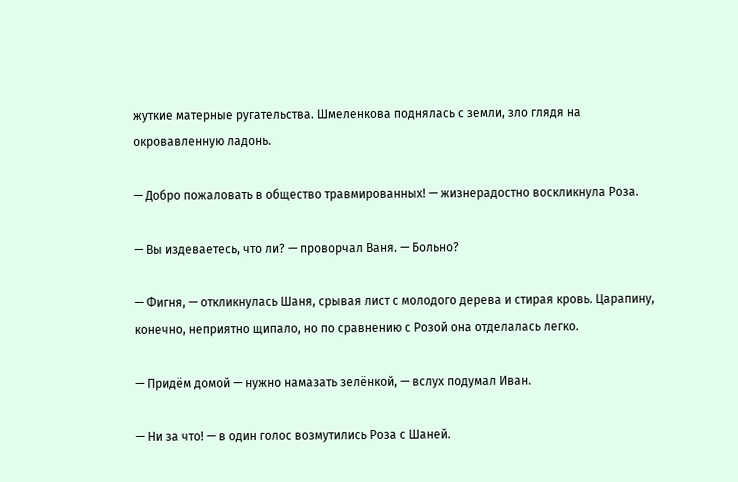жуткие матерные ругательства. Шмеленкова поднялась с земли, зло глядя на окровавленную ладонь.

— Добро пожаловать в общество травмированных! — жизнерадостно воскликнула Роза.

— Вы издеваетесь, что ли? — проворчал Ваня. — Больно?

— Фигня, — откликнулась Шаня, срывая лист с молодого дерева и стирая кровь. Царапину, конечно, неприятно щипало, но по сравнению с Розой она отделалась легко.

— Придём домой — нужно намазать зелёнкой, — вслух подумал Иван.

— Ни за что! — в один голос возмутились Роза с Шаней.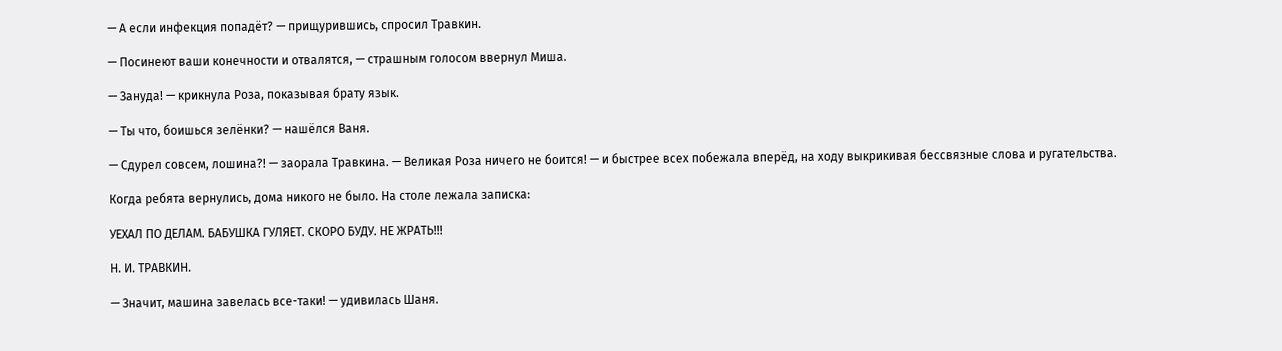— А если инфекция попадёт? — прищурившись, спросил Травкин.

— Посинеют ваши конечности и отвалятся, — страшным голосом ввернул Миша.

— Зануда! — крикнула Роза, показывая брату язык.

— Ты что, боишься зелёнки? — нашёлся Ваня.

— Сдурел совсем, лошина?! — заорала Травкина. — Великая Роза ничего не боится! — и быстрее всех побежала вперёд, на ходу выкрикивая бессвязные слова и ругательства.

Когда ребята вернулись, дома никого не было. На столе лежала записка:

УЕХАЛ ПО ДЕЛАМ. БАБУШКА ГУЛЯЕТ. СКОРО БУДУ. НЕ ЖРАТЬ!!!

Н. И. ТРАВКИН.

— Значит, машина завелась все-таки! — удивилась Шаня.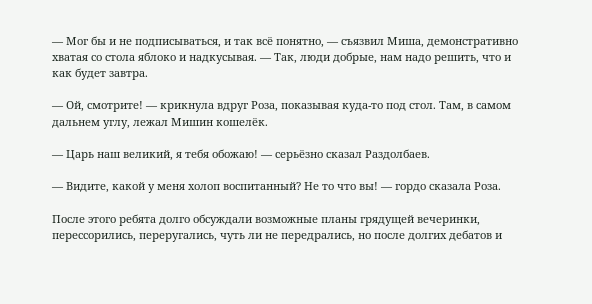— Мог бы и не подписываться, и так всё понятно, — съязвил Миша, демонстративно хватая со стола яблоко и надкусывая. — Так, люди добрые, нам надо решить, что и как будет завтра.

— Ой, смотрите! — крикнула вдруг Роза, показывая куда-то под стол. Там, в самом дальнем углу, лежал Мишин кошелёк.

— Царь наш великий, я тебя обожаю! — серьёзно сказал Раздолбаев.

— Видите, какой у меня холоп воспитанный? Не то что вы! — гордо сказала Роза.

После этого ребята долго обсуждали возможные планы грядущей вечеринки, перессорились, переругались, чуть ли не передрались, но после долгих дебатов и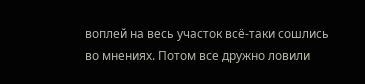воплей на весь участок всё-таки сошлись во мнениях. Потом все дружно ловили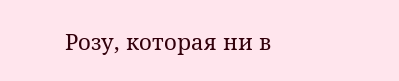Розу, которая ни в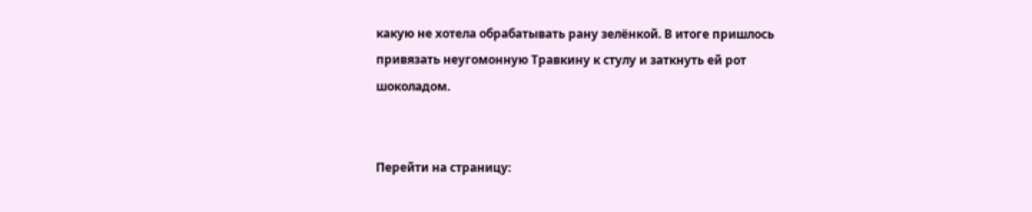какую не хотела обрабатывать рану зелёнкой. В итоге пришлось привязать неугомонную Травкину к стулу и заткнуть ей рот шоколадом.


Перейти на страницу: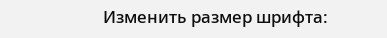Изменить размер шрифта: